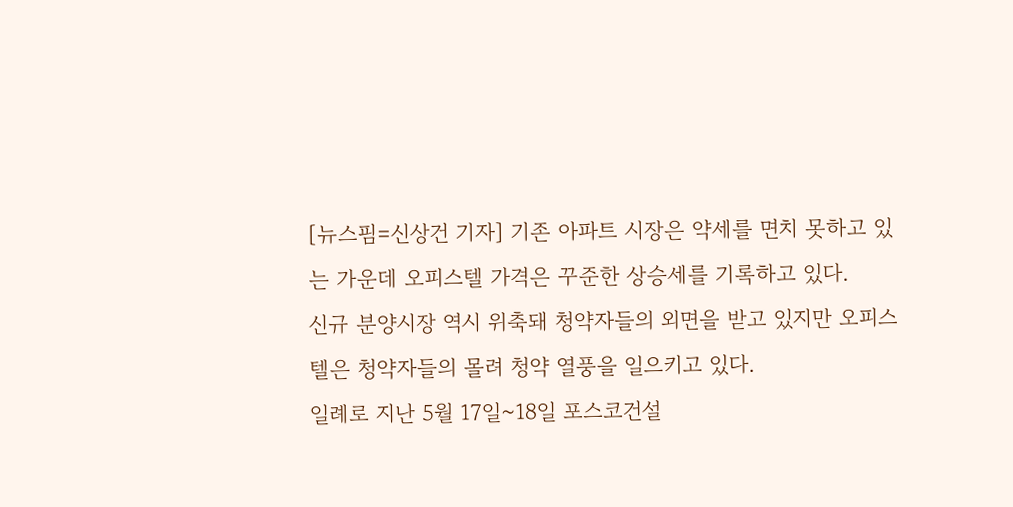[뉴스핌=신상건 기자] 기존 아파트 시장은 약세를 면치 못하고 있는 가운데 오피스텔 가격은 꾸준한 상승세를 기록하고 있다.
신규 분양시장 역시 위축돼 청약자들의 외면을 받고 있지만 오피스텔은 청약자들의 몰려 청약 열풍을 일으키고 있다.
일례로 지난 5월 17일~18일 포스코건설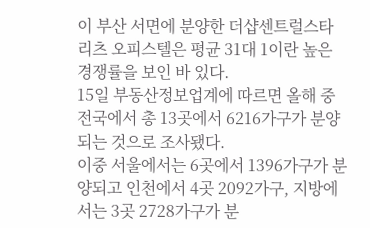이 부산 서면에 분양한 더샵센트럴스타 리츠 오피스텔은 평균 31대 1이란 높은 경쟁률을 보인 바 있다.
15일 부동산정보업계에 따르면 올해 중 전국에서 총 13곳에서 6216가구가 분양되는 것으로 조사됐다.
이중 서울에서는 6곳에서 1396가구가 분양되고 인천에서 4곳 2092가구, 지방에서는 3곳 2728가구가 분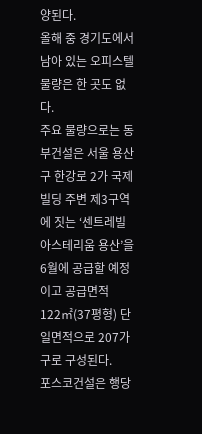양된다.
올해 중 경기도에서 남아 있는 오피스텔 물량은 한 곳도 없다.
주요 물량으로는 동부건설은 서울 용산구 한강로 2가 국제빌딩 주변 제3구역에 짓는 ‘센트레빌 아스테리움 용산’을 6월에 공급할 예정이고 공급면적 122㎡(37평형) 단일면적으로 207가구로 구성된다.
포스코건설은 행당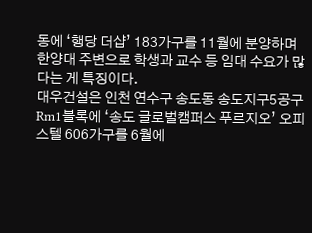동에 ‘행당 더샵’ 183가구를 11월에 분양하며 한양대 주변으로 학생과 교수 등 임대 수요가 많다는 게 특징이다.
대우건설은 인천 연수구 송도동 송도지구5공구Rm1블록에 ‘송도 글로벌캠퍼스 푸르지오’ 오피스텔 606가구를 6월에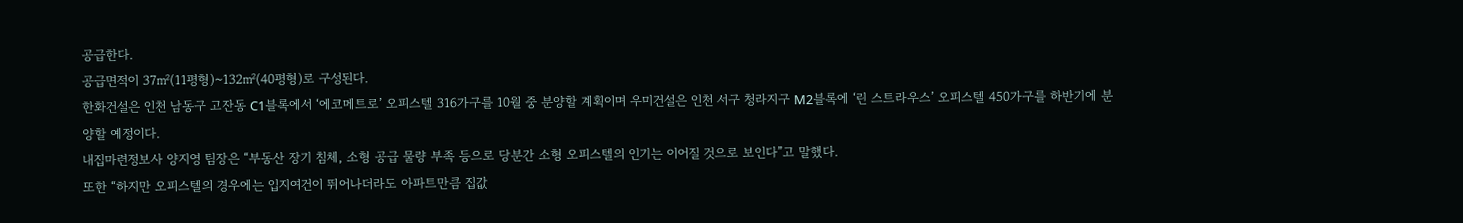공급한다.
공급면적이 37㎡(11평형)~132㎡(40평형)로 구성된다.
한화건설은 인천 남동구 고잔동 C1블록에서 ‘에코메트로’ 오피스텔 316가구를 10월 중 분양할 계획이며 우미건설은 인천 서구 청라지구 M2블록에 ‘린 스트라우스’ 오피스텔 450가구를 하반기에 분양할 예정이다.
내집마련정보사 양지영 팀장은 “부동산 장기 침체, 소형 공급 물량 부족 등으로 당분간 소형 오피스텔의 인기는 이어질 것으로 보인다”고 말했다.
또한 “하지만 오피스텔의 경우에는 입지여건이 뛰어나더라도 아파트만큼 집값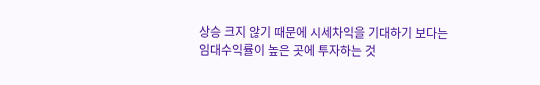상승 크지 않기 때문에 시세차익을 기대하기 보다는 임대수익률이 높은 곳에 투자하는 것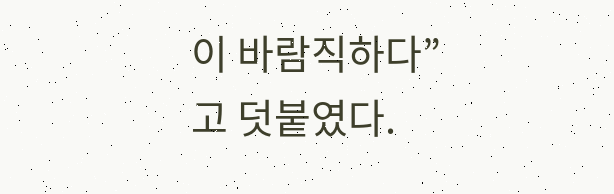이 바람직하다”고 덧붙였다.